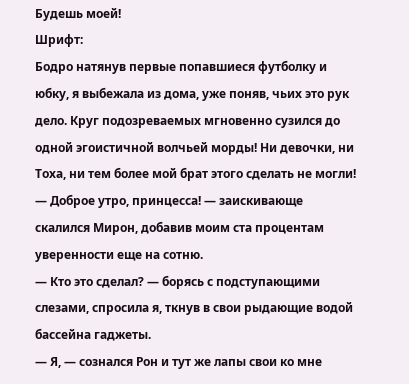Будешь моей!
Шрифт:
Бодро натянув первые попавшиеся футболку и юбку, я выбежала из дома, уже поняв, чьих это рук дело. Круг подозреваемых мгновенно сузился до одной эгоистичной волчьей морды! Ни девочки, ни Тоха, ни тем более мой брат этого сделать не могли!
— Доброе утро, принцесса! — заискивающе скалился Мирон, добавив моим ста процентам уверенности еще на сотню.
— Кто это сделал? — борясь с подступающими слезами, спросила я, ткнув в свои рыдающие водой бассейна гаджеты.
— Я, — сознался Рон и тут же лапы свои ко мне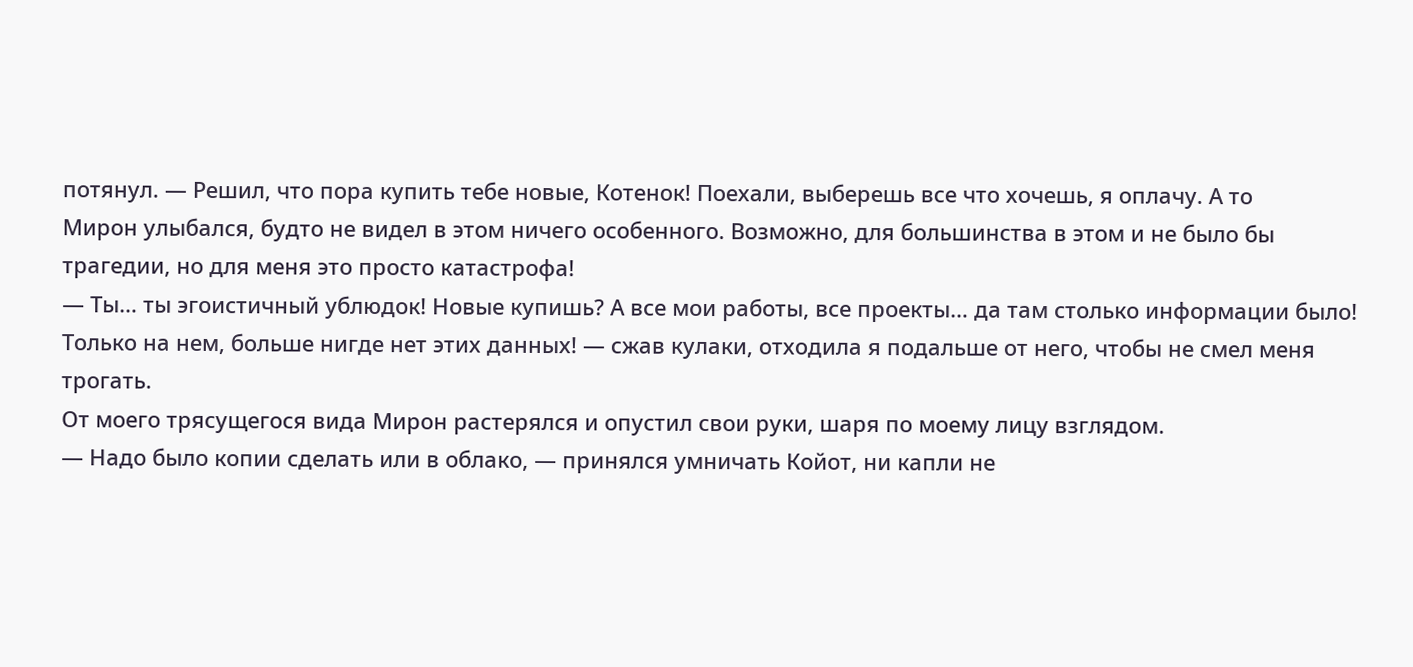потянул. — Решил, что пора купить тебе новые, Котенок! Поехали, выберешь все что хочешь, я оплачу. А то
Мирон улыбался, будто не видел в этом ничего особенного. Возможно, для большинства в этом и не было бы трагедии, но для меня это просто катастрофа!
— Ты… ты эгоистичный ублюдок! Новые купишь? А все мои работы, все проекты… да там столько информации было! Только на нем, больше нигде нет этих данных! — сжав кулаки, отходила я подальше от него, чтобы не смел меня трогать.
От моего трясущегося вида Мирон растерялся и опустил свои руки, шаря по моему лицу взглядом.
— Надо было копии сделать или в облако, — принялся умничать Койот, ни капли не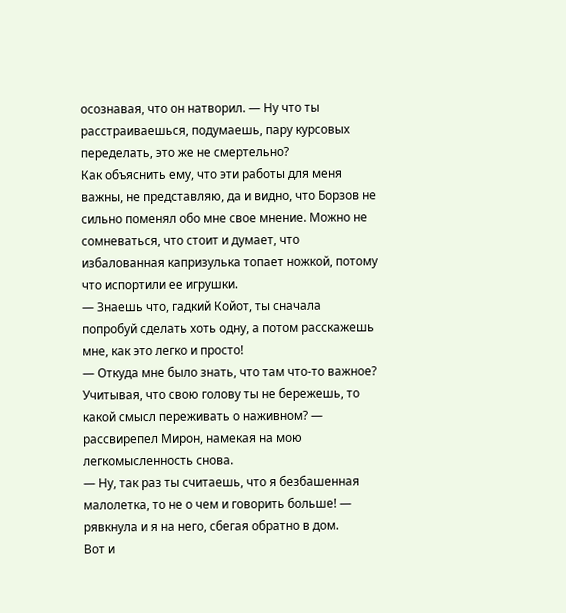осознавая, что он натворил. — Ну что ты расстраиваешься, подумаешь, пару курсовых переделать, это же не смертельно?
Как объяснить ему, что эти работы для меня важны, не представляю, да и видно, что Борзов не сильно поменял обо мне свое мнение. Можно не сомневаться, что стоит и думает, что избалованная капризулька топает ножкой, потому что испортили ее игрушки.
— Знаешь что, гадкий Койот, ты сначала попробуй сделать хоть одну, а потом расскажешь мне, как это легко и просто!
— Откуда мне было знать, что там что-то важное? Учитывая, что свою голову ты не бережешь, то какой смысл переживать о наживном? — рассвирепел Мирон, намекая на мою легкомысленность снова.
— Ну, так раз ты считаешь, что я безбашенная малолетка, то не о чем и говорить больше! — рявкнула и я на него, сбегая обратно в дом.
Вот и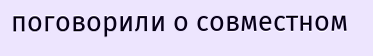поговорили о совместном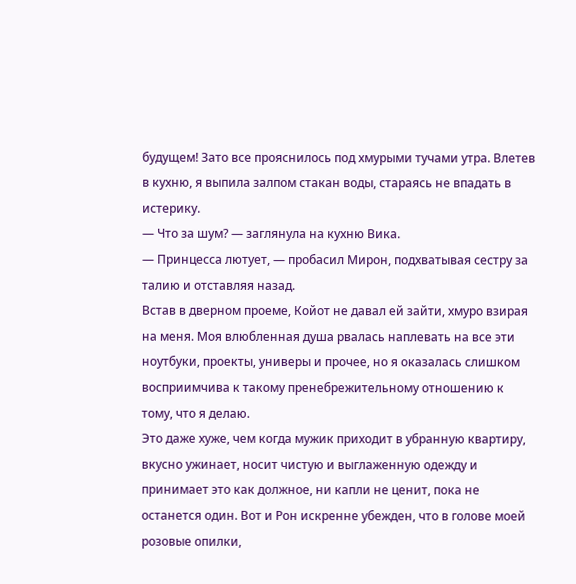будущем! Зато все прояснилось под хмурыми тучами утра. Влетев в кухню, я выпила залпом стакан воды, стараясь не впадать в истерику.
— Что за шум? — заглянула на кухню Вика.
— Принцесса лютует, — пробасил Мирон, подхватывая сестру за талию и отставляя назад.
Встав в дверном проеме, Койот не давал ей зайти, хмуро взирая на меня. Моя влюбленная душа рвалась наплевать на все эти ноутбуки, проекты, универы и прочее, но я оказалась слишком восприимчива к такому пренебрежительному отношению к тому, что я делаю.
Это даже хуже, чем когда мужик приходит в убранную квартиру, вкусно ужинает, носит чистую и выглаженную одежду и принимает это как должное, ни капли не ценит, пока не останется один. Вот и Рон искренне убежден, что в голове моей розовые опилки,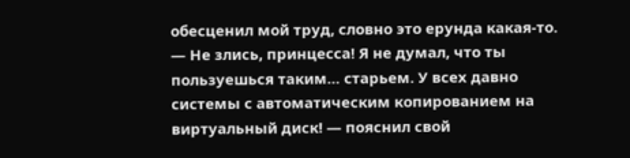обесценил мой труд, словно это ерунда какая-то.
— Не злись, принцесса! Я не думал, что ты пользуешься таким… старьем. У всех давно системы с автоматическим копированием на виртуальный диск! — пояснил свой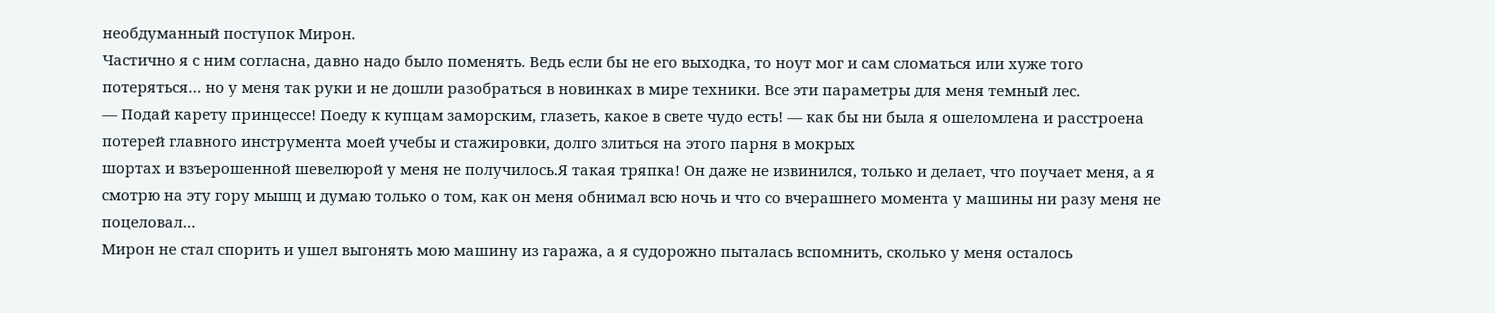необдуманный поступок Мирон.
Частично я с ним согласна, давно надо было поменять. Ведь если бы не его выходка, то ноут мог и сам сломаться или хуже того потеряться… но у меня так руки и не дошли разобраться в новинках в мире техники. Все эти параметры для меня темный лес.
— Подай карету принцессе! Поеду к купцам заморским, глазеть, какое в свете чудо есть! — как бы ни была я ошеломлена и расстроена потерей главного инструмента моей учебы и стажировки, долго злиться на этого парня в мокрых
шортах и взъерошенной шевелюрой у меня не получилось.Я такая тряпка! Он даже не извинился, только и делает, что поучает меня, а я смотрю на эту гору мышц и думаю только о том, как он меня обнимал всю ночь и что со вчерашнего момента у машины ни разу меня не поцеловал…
Мирон не стал спорить и ушел выгонять мою машину из гаража, а я судорожно пыталась вспомнить, сколько у меня осталось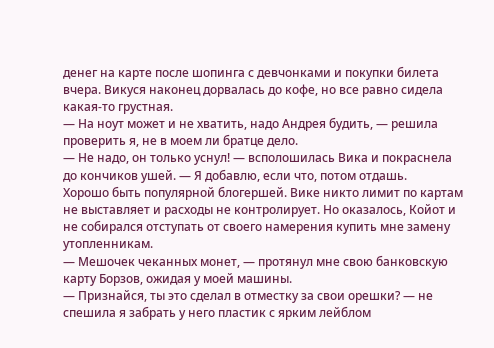денег на карте после шопинга с девчонками и покупки билета вчера. Викуся наконец дорвалась до кофе, но все равно сидела какая-то грустная.
— На ноут может и не хватить, надо Андрея будить, — решила проверить я, не в моем ли братце дело.
— Не надо, он только уснул! — всполошилась Вика и покраснела до кончиков ушей. — Я добавлю, если что, потом отдашь.
Хорошо быть популярной блогершей. Вике никто лимит по картам не выставляет и расходы не контролирует. Но оказалось, Койот и не собирался отступать от своего намерения купить мне замену утопленникам.
— Мешочек чеканных монет, — протянул мне свою банковскую карту Борзов, ожидая у моей машины.
— Признайся, ты это сделал в отместку за свои орешки? — не спешила я забрать у него пластик с ярким лейблом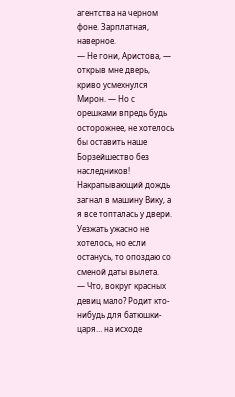агентства на черном фоне. Зарплатная, наверное.
— Не гони, Аристова, — открыв мне дверь, криво усмехнулся Мирон. — Но с орешками впредь будь осторожнее, не хотелось бы оставить наше Борзейшество без наследников!
Накрапывающий дождь загнал в машину Вику, а я все топталась у двери. Уезжать ужасно не хотелось, но если останусь, то опоздаю со сменой даты вылета.
— Что, вокруг красных девиц мало? Родит кто-нибудь для батюшки-царя… на исходе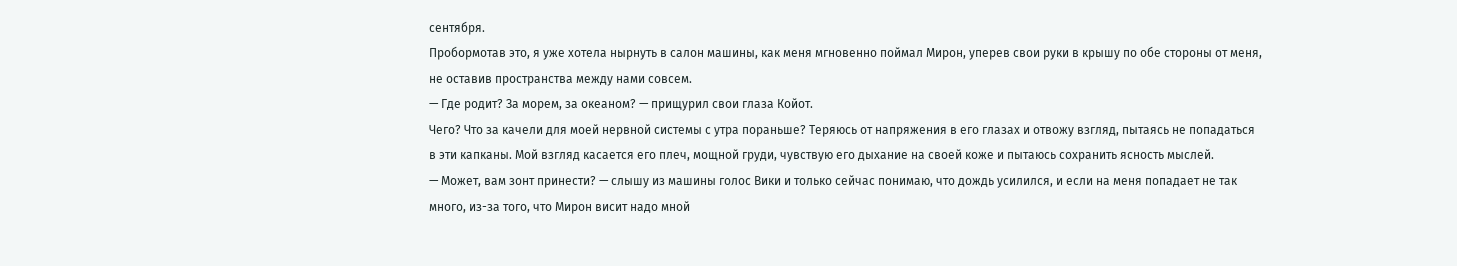сентября.
Пробормотав это, я уже хотела нырнуть в салон машины, как меня мгновенно поймал Мирон, уперев свои руки в крышу по обе стороны от меня, не оставив пространства между нами совсем.
— Где родит? За морем, за океаном? — прищурил свои глаза Койот.
Чего? Что за качели для моей нервной системы с утра пораньше? Теряюсь от напряжения в его глазах и отвожу взгляд, пытаясь не попадаться в эти капканы. Мой взгляд касается его плеч, мощной груди, чувствую его дыхание на своей коже и пытаюсь сохранить ясность мыслей.
— Может, вам зонт принести? — слышу из машины голос Вики и только сейчас понимаю, что дождь усилился, и если на меня попадает не так много, из-за того, что Мирон висит надо мной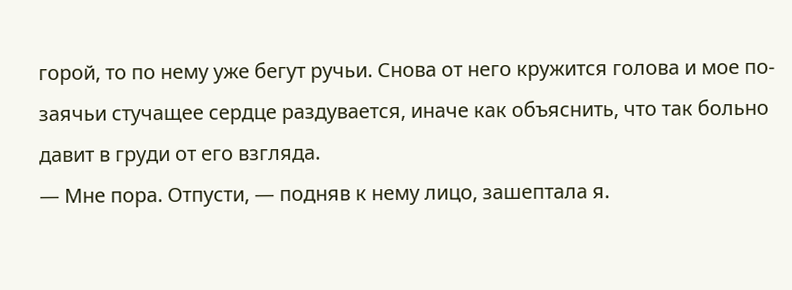горой, то по нему уже бегут ручьи. Снова от него кружится голова и мое по-заячьи стучащее сердце раздувается, иначе как объяснить, что так больно давит в груди от его взгляда.
— Мне пора. Отпусти, — подняв к нему лицо, зашептала я.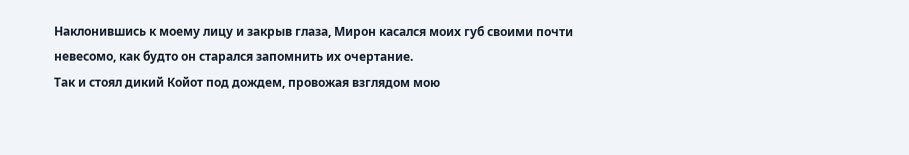Наклонившись к моему лицу и закрыв глаза, Мирон касался моих губ своими почти невесомо, как будто он старался запомнить их очертание.
Так и стоял дикий Койот под дождем, провожая взглядом мою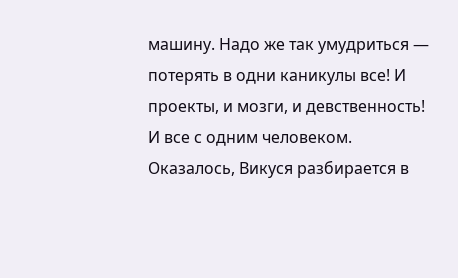машину. Надо же так умудриться — потерять в одни каникулы все! И проекты, и мозги, и девственность! И все с одним человеком.
Оказалось, Викуся разбирается в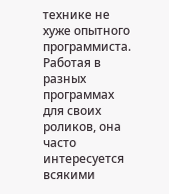технике не хуже опытного программиста. Работая в разных программах для своих роликов, она часто интересуется всякими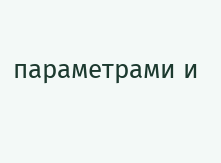параметрами и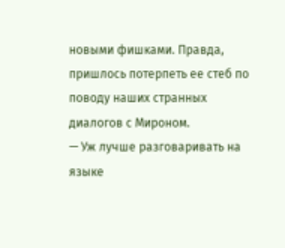новыми фишками. Правда, пришлось потерпеть ее стеб по поводу наших странных диалогов с Мироном.
— Уж лучше разговаривать на языке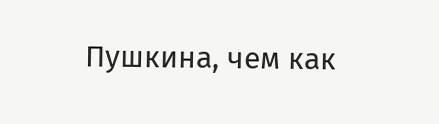Пушкина, чем как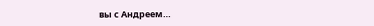вы с Андреем…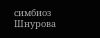симбиоз Шнурова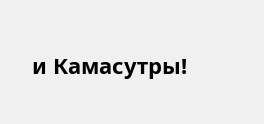и Камасутры!